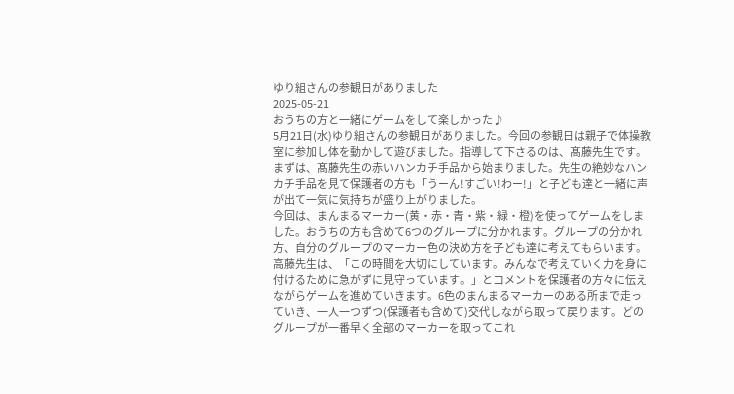ゆり組さんの参観日がありました
2025-05-21
おうちの方と一緒にゲームをして楽しかった♪
5月21日(水)ゆり組さんの参観日がありました。今回の参観日は親子で体操教室に参加し体を動かして遊びました。指導して下さるのは、髙藤先生です。
まずは、髙藤先生の赤いハンカチ手品から始まりました。先生の絶妙なハンカチ手品を見て保護者の方も「うーん!すごい!わー!」と子ども達と一緒に声が出て一気に気持ちが盛り上がりました。
今回は、まんまるマーカー(黄・赤・青・紫・緑・橙)を使ってゲームをしました。おうちの方も含めて6つのグループに分かれます。グループの分かれ方、自分のグループのマーカー色の決め方を子ども達に考えてもらいます。高藤先生は、「この時間を大切にしています。みんなで考えていく力を身に付けるために急がずに見守っています。」とコメントを保護者の方々に伝えながらゲームを進めていきます。6色のまんまるマーカーのある所まで走っていき、一人一つずつ(保護者も含めて)交代しながら取って戻ります。どのグループが一番早く全部のマーカーを取ってこれ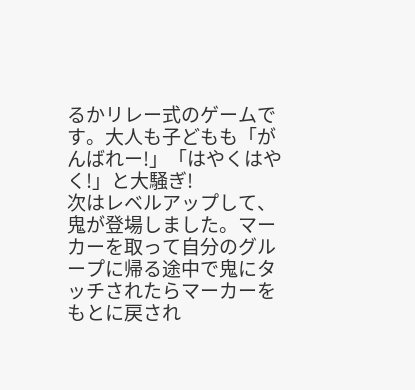るかリレー式のゲームです。大人も子どもも「がんばれー!」「はやくはやく!」と大騒ぎ!
次はレベルアップして、鬼が登場しました。マーカーを取って自分のグループに帰る途中で鬼にタッチされたらマーカーをもとに戻され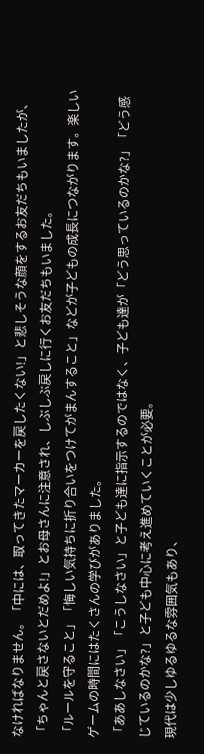なければなりません。「中には、取ってきたマーカーを戻したくない!」と悲しそうな顔をするお友だちもいましたが、「ちゃんと戻さないとだめよ!」とお母さんに注意され、しぶしぶ戻しに行くお友だちもいました。
「ルールを守ること」「悔しい気持ちに折り合いをつけてがまんすること」などが子どもの成長につながります。楽しいゲームの時間にはたくさんの学びがありました。
「ああしなさい」「こうしなさい」と子ども達に指示するのではなく、子ども達が「どう思っているのかな?」「どう感じているのかな?」と子ども中心に考え進めていくことが必要。
現代は少しゆるゆるな雰囲気もあり、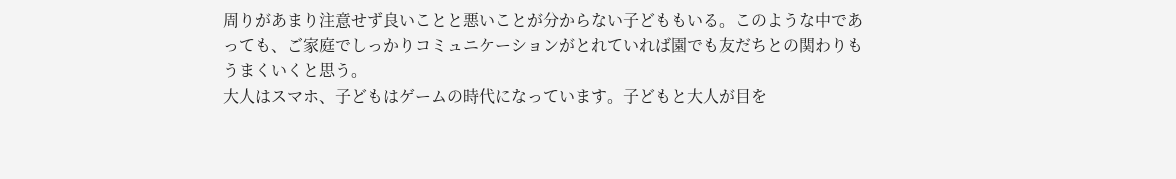周りがあまり注意せず良いことと悪いことが分からない子どももいる。このような中であっても、ご家庭でしっかりコミュニケーションがとれていれば園でも友だちとの関わりもうまくいくと思う。
大人はスマホ、子どもはゲームの時代になっています。子どもと大人が目を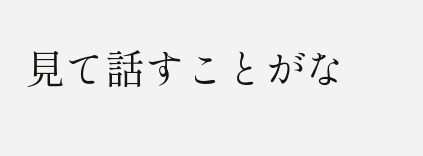見て話すことがな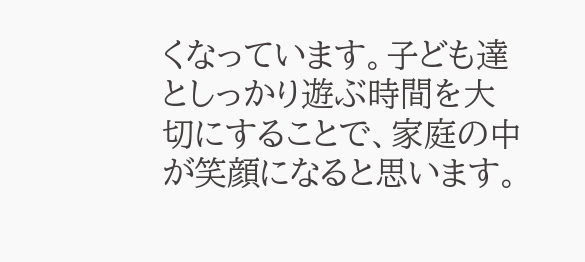くなっています。子ども達としっかり遊ぶ時間を大切にすることで、家庭の中が笑顔になると思います。